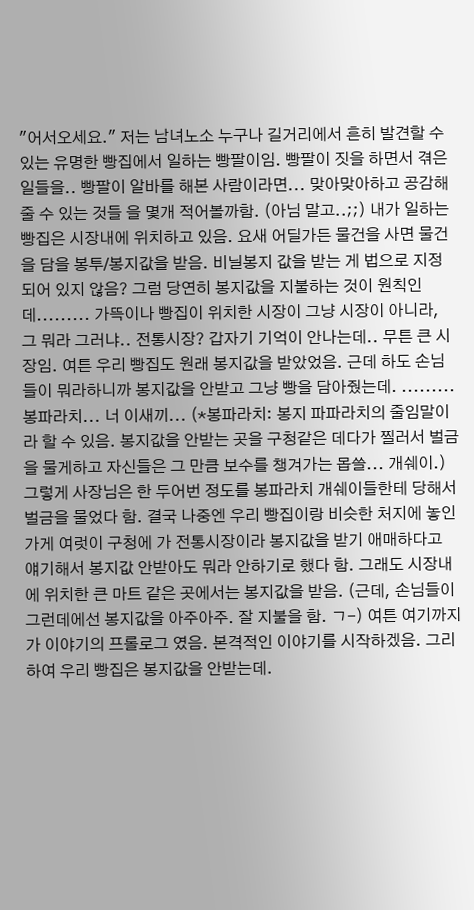"어서오세요." 저는 남녀노소 누구나 길거리에서 흔히 발견할 수 있는 유명한 빵집에서 일하는 빵팔이임. 빵팔이 짓을 하면서 겪은 일들을.. 빵팔이 알바를 해본 사람이라면... 맞아맞아하고 공감해줄 수 있는 것들 을 몇개 적어볼까함. (아님 말고..;;) 내가 일하는 빵집은 시장내에 위치하고 있음. 요새 어딜가든 물건을 사면 물건을 담을 봉투/봉지값을 받음. 비닐봉지 값을 받는 게 법으로 지정되어 있지 않음? 그럼 당연히 봉지값을 지불하는 것이 원칙인데......... 가뜩이나 빵집이 위치한 시장이 그냥 시장이 아니라, 그 뭐라 그러냐.. 전통시장? 갑자기 기억이 안나는데.. 무튼 큰 시장임. 여튼 우리 빵집도 원래 봉지값을 받았었음. 근데 하도 손님들이 뭐라하니까 봉지값을 안받고 그냥 빵을 담아줬는데. .........봉파라치... 너 이새끼... (*봉파라치: 봉지 파파라치의 줄임말이라 할 수 있음. 봉지값을 안받는 곳을 구청같은 데다가 찔러서 벌금을 물게하고 자신들은 그 만큼 보수를 챙겨가는 몹쓸... 개쉐이.) 그렇게 사장님은 한 두어번 정도를 봉파라치 개쉐이들한테 당해서 벌금을 물었다 함. 결국 나중엔 우리 빵집이랑 비슷한 처지에 놓인 가게 여럿이 구청에 가 전통시장이라 봉지값을 받기 애매하다고 얘기해서 봉지값 안받아도 뭐라 안하기로 했다 함. 그래도 시장내에 위치한 큰 마트 같은 곳에서는 봉지값을 받음. (근데, 손님들이 그런데에선 봉지값을 아주아주. 잘 지불을 함. ㄱ-) 여튼 여기까지가 이야기의 프롤로그 였음. 본격적인 이야기를 시작하겠음. 그리하여 우리 빵집은 봉지값을 안받는데.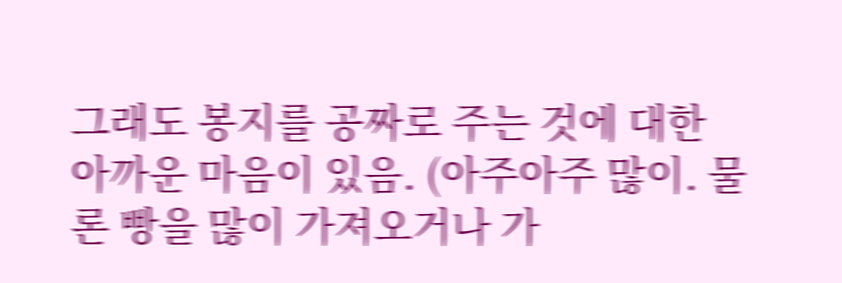그래도 봉지를 공짜로 주는 것에 대한 아까운 마음이 있음. (아주아주 많이. 물론 빵을 많이 가져오거나 가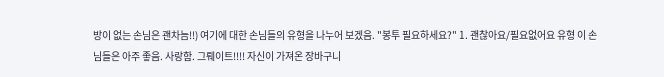방이 없는 손님은 괜차늠!!) 여기에 대한 손님들의 유형을 나누어 보겠음. "봉투 필요하세요?" 1. 괜찮아요/필요없어요 유형 이 손님들은 아주 좋음. 사랑함. 그뤠이트!!!! 자신이 가져온 장바구니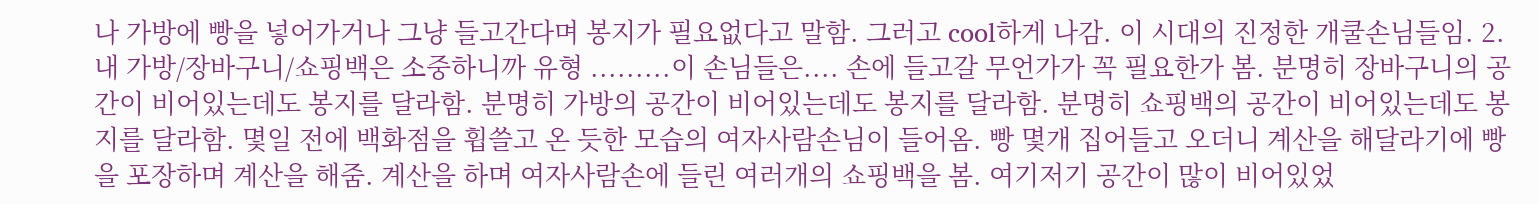나 가방에 빵을 넣어가거나 그냥 들고간다며 봉지가 필요없다고 말함. 그러고 cool하게 나감. 이 시대의 진정한 개쿨손님들임. 2. 내 가방/장바구니/쇼핑백은 소중하니까 유형 .........이 손님들은.... 손에 들고갈 무언가가 꼭 필요한가 봄. 분명히 장바구니의 공간이 비어있는데도 봉지를 달라함. 분명히 가방의 공간이 비어있는데도 봉지를 달라함. 분명히 쇼핑백의 공간이 비어있는데도 봉지를 달라함. 몇일 전에 백화점을 휩쓸고 온 듯한 모습의 여자사람손님이 들어옴. 빵 몇개 집어들고 오더니 계산을 해달라기에 빵을 포장하며 계산을 해줌. 계산을 하며 여자사람손에 들린 여러개의 쇼핑백을 봄. 여기저기 공간이 많이 비어있었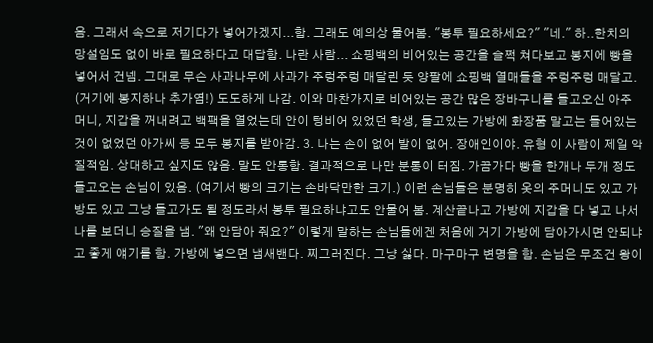음. 그래서 속으로 저기다가 넣어가겠지...함. 그래도 예의상 물어봄. "봉투 필요하세요?" "네." 하..한치의 망설임도 없이 바로 필요하다고 대답함. 나란 사람... 쇼핑백의 비어있는 공간을 슬쩍 쳐다보고 봉지에 빵을 넣어서 건넴. 그대로 무슨 사과나무에 사과가 주렁주렁 매달린 듯 양팔에 쇼핑백 열매들을 주렁주렁 매달고. (거기에 봉지하나 추가염!) 도도하게 나감. 이와 마찬가지로 비어있는 공간 많은 장바구니를 들고오신 아주머니, 지갑을 꺼내려고 백팩을 열었는데 안이 텅비어 있었던 학생, 들고있는 가방에 화장품 말고는 들어있는 것이 없었던 아가씨 등 모두 봉지를 받아감. 3. 나는 손이 없어 발이 없어. 장애인이야. 유형 이 사람이 제일 악질적임. 상대하고 싶지도 않음. 말도 안통함. 결과적으로 나만 분통이 터짐. 가끔가다 빵을 한개나 두개 정도 들고오는 손님이 있음. (여기서 빵의 크기는 손바닥만한 크기.) 이런 손님들은 분명히 옷의 주머니도 있고 가방도 있고 그냥 들고가도 될 정도라서 봉투 필요하냐고도 안물어 봄. 계산끝나고 가방에 지갑을 다 넣고 나서 나를 보더니 승질을 냄. "왜 안담아 줘요?" 이렇게 말하는 손님들에겐 처음에 거기 가방에 담아가시면 안되냐고 좋게 얘기를 함. 가방에 넣으면 냄새밴다. 찌그러진다. 그냥 싫다. 마구마구 변명을 함. 손님은 무조건 왕이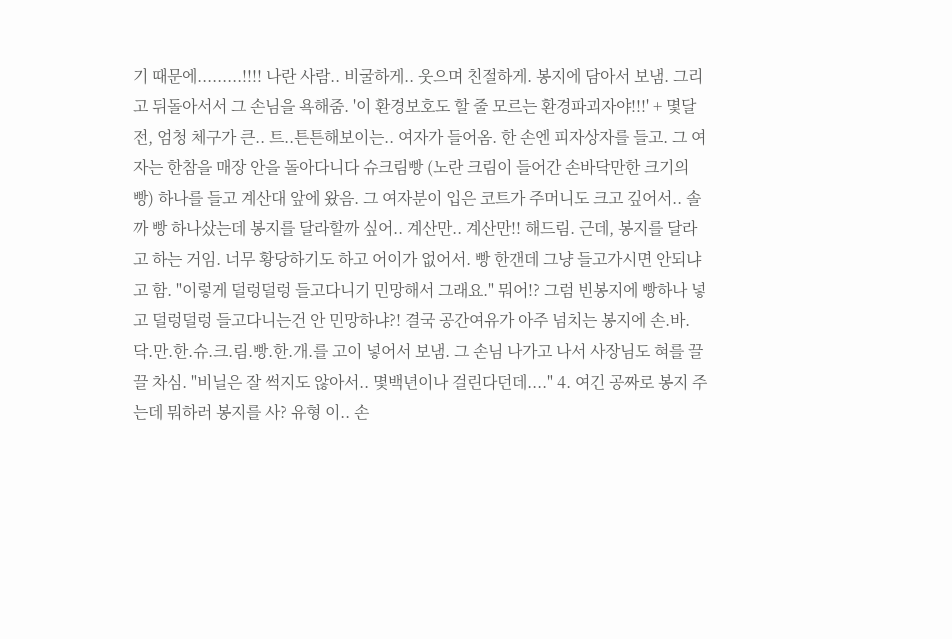기 때문에.........!!!! 나란 사람.. 비굴하게.. 웃으며 친절하게. 봉지에 담아서 보냄. 그리고 뒤돌아서서 그 손님을 욕해줌. '이 환경보호도 할 줄 모르는 환경파괴자야!!!' + 몇달 전, 엄청 체구가 큰.. 트..튼튼해보이는.. 여자가 들어옴. 한 손엔 피자상자를 들고. 그 여자는 한참을 매장 안을 돌아다니다 슈크림빵 (노란 크림이 들어간 손바닥만한 크기의 빵) 하나를 들고 계산대 앞에 왔음. 그 여자분이 입은 코트가 주머니도 크고 깊어서.. 솔까 빵 하나샀는데 봉지를 달라할까 싶어.. 계산만.. 계산만!! 해드림. 근데, 봉지를 달라고 하는 거임. 너무 황당하기도 하고 어이가 없어서. 빵 한갠데 그냥 들고가시면 안되냐고 함. "이렇게 덜렁덜렁 들고다니기 민망해서 그래요." 뭐어!? 그럼 빈봉지에 빵하나 넣고 덜렁덜렁 들고다니는건 안 민망하냐?! 결국 공간여유가 아주 넘치는 봉지에 손.바.닥.만.한.슈.크.림.빵.한.개.를 고이 넣어서 보냄. 그 손님 나가고 나서 사장님도 혀를 끌끌 차심. "비닐은 잘 썩지도 않아서.. 몇백년이나 걸린다던데...." 4. 여긴 공짜로 봉지 주는데 뭐하러 봉지를 사? 유형 이.. 손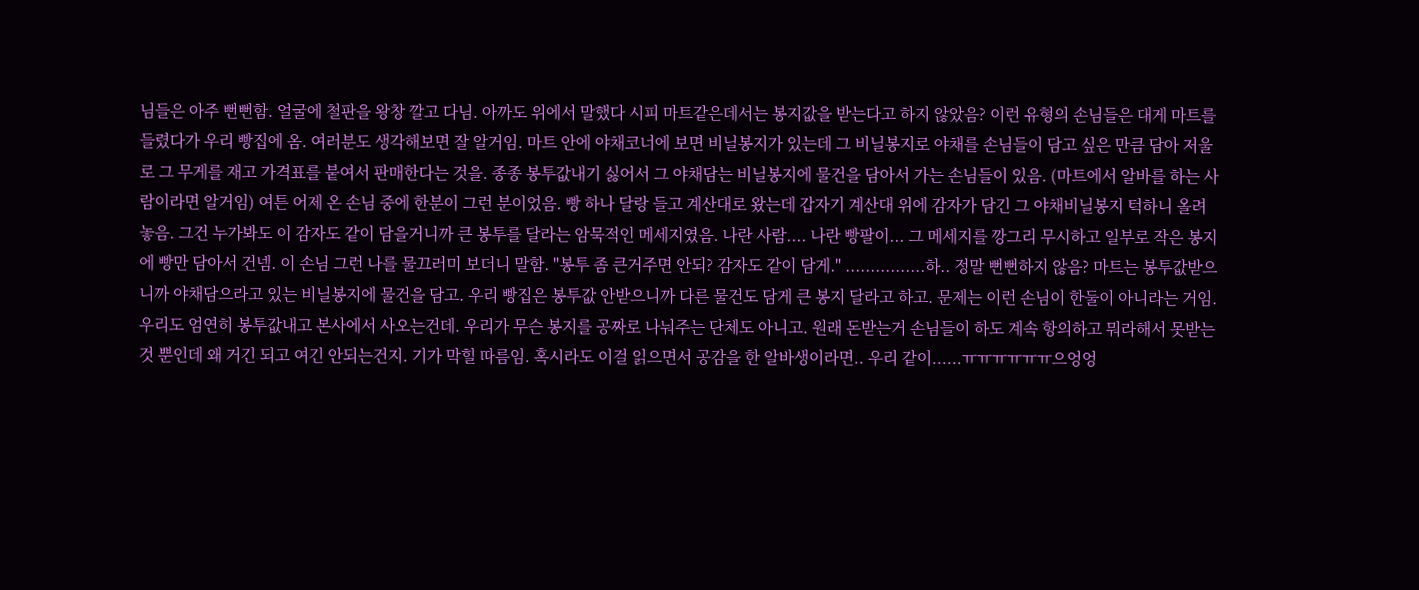님들은 아주 뻔뻔함. 얼굴에 철판을 왕창 깔고 다님. 아까도 위에서 말했다 시피 마트같은데서는 봉지값을 받는다고 하지 않았음? 이런 유형의 손님들은 대게 마트를 들렸다가 우리 빵집에 옴. 여러분도 생각해보면 잘 알거임. 마트 안에 야채코너에 보면 비닐봉지가 있는데 그 비닐봉지로 야채를 손님들이 담고 싶은 만큼 담아 저울로 그 무게를 재고 가격표를 붙여서 판매한다는 것을. 종종 봉투값내기 싫어서 그 야채담는 비닐봉지에 물건을 담아서 가는 손님들이 있음. (마트에서 알바를 하는 사람이라면 알거임) 여튼 어제 온 손님 중에 한분이 그런 분이었음. 빵 하나 달랑 들고 계산대로 왔는데 갑자기 계산대 위에 감자가 담긴 그 야채비닐봉지 턱하니 올려놓음. 그건 누가봐도 이 감자도 같이 담을거니까 큰 봉투를 달라는 암묵적인 메세지였음. 나란 사람.... 나란 빵팔이... 그 메세지를 깡그리 무시하고 일부로 작은 봉지에 빵만 담아서 건넴. 이 손님 그런 나를 물끄러미 보더니 말함. "봉투 좀 큰거주면 안되? 감자도 같이 담게." ................하.. 정말 뻔뻔하지 않음? 마트는 봉투값받으니까 야채담으라고 있는 비닐봉지에 물건을 담고. 우리 빵집은 봉투값 안받으니까 다른 물건도 담게 큰 봉지 달라고 하고. 문제는 이런 손님이 한둘이 아니라는 거임. 우리도 엄연히 봉투값내고 본사에서 사오는건데. 우리가 무슨 봉지를 공짜로 나눠주는 단체도 아니고. 원래 돈받는거 손님들이 하도 계속 항의하고 뭐라해서 못받는 것 뿐인데 왜 거긴 되고 여긴 안되는건지. 기가 막힐 따름임. 혹시라도 이걸 읽으면서 공감을 한 알바생이라면.. 우리 같이......ㅠㅠㅠㅠㅠㅠ으엉엉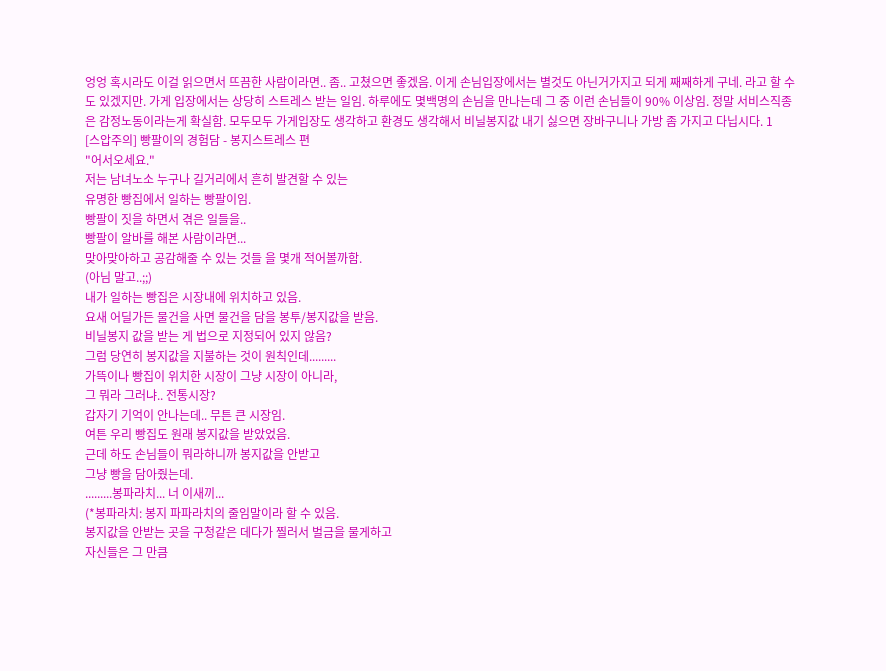엉엉 혹시라도 이걸 읽으면서 뜨끔한 사람이라면.. 좀.. 고쳤으면 좋겠음. 이게 손님입장에서는 별것도 아닌거가지고 되게 째째하게 구네. 라고 할 수도 있겠지만. 가게 입장에서는 상당히 스트레스 받는 일임. 하루에도 몇백명의 손님을 만나는데 그 중 이런 손님들이 90% 이상임. 정말 서비스직종은 감정노동이라는게 확실함. 모두모두 가게입장도 생각하고 환경도 생각해서 비닐봉지값 내기 싫으면 장바구니나 가방 좀 가지고 다닙시다. 1
[스압주의] 빵팔이의 경험담 - 봉지스트레스 편
"어서오세요."
저는 남녀노소 누구나 길거리에서 흔히 발견할 수 있는
유명한 빵집에서 일하는 빵팔이임.
빵팔이 짓을 하면서 겪은 일들을..
빵팔이 알바를 해본 사람이라면...
맞아맞아하고 공감해줄 수 있는 것들 을 몇개 적어볼까함.
(아님 말고..;;)
내가 일하는 빵집은 시장내에 위치하고 있음.
요새 어딜가든 물건을 사면 물건을 담을 봉투/봉지값을 받음.
비닐봉지 값을 받는 게 법으로 지정되어 있지 않음?
그럼 당연히 봉지값을 지불하는 것이 원칙인데.........
가뜩이나 빵집이 위치한 시장이 그냥 시장이 아니라,
그 뭐라 그러냐.. 전통시장?
갑자기 기억이 안나는데.. 무튼 큰 시장임.
여튼 우리 빵집도 원래 봉지값을 받았었음.
근데 하도 손님들이 뭐라하니까 봉지값을 안받고
그냥 빵을 담아줬는데.
.........봉파라치... 너 이새끼...
(*봉파라치: 봉지 파파라치의 줄임말이라 할 수 있음.
봉지값을 안받는 곳을 구청같은 데다가 찔러서 벌금을 물게하고
자신들은 그 만큼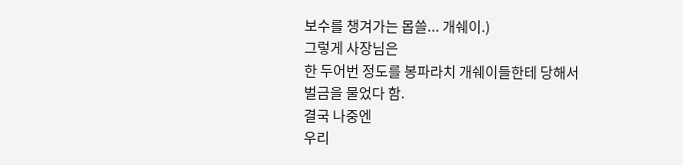보수를 챙겨가는 몹쓸... 개쉐이.)
그렇게 사장님은
한 두어번 정도를 봉파라치 개쉐이들한테 당해서
벌금을 물었다 함.
결국 나중엔
우리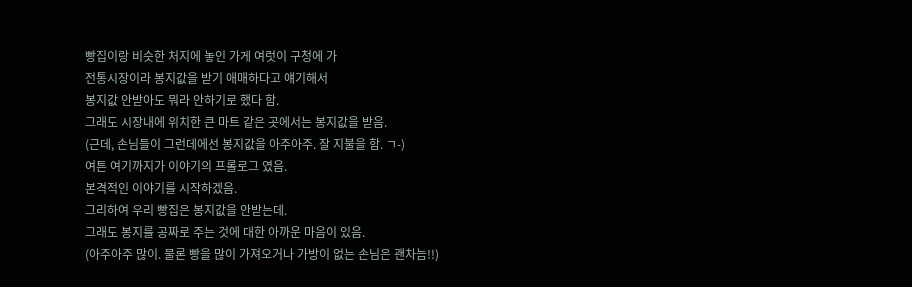빵집이랑 비슷한 처지에 놓인 가게 여럿이 구청에 가
전통시장이라 봉지값을 받기 애매하다고 얘기해서
봉지값 안받아도 뭐라 안하기로 했다 함.
그래도 시장내에 위치한 큰 마트 같은 곳에서는 봉지값을 받음.
(근데, 손님들이 그런데에선 봉지값을 아주아주. 잘 지불을 함. ㄱ-)
여튼 여기까지가 이야기의 프롤로그 였음.
본격적인 이야기를 시작하겠음.
그리하여 우리 빵집은 봉지값을 안받는데.
그래도 봉지를 공짜로 주는 것에 대한 아까운 마음이 있음.
(아주아주 많이. 물론 빵을 많이 가져오거나 가방이 없는 손님은 괜차늠!!)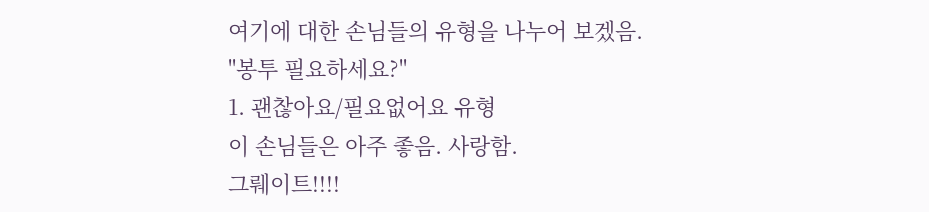여기에 대한 손님들의 유형을 나누어 보겠음.
"봉투 필요하세요?"
1. 괜찮아요/필요없어요 유형
이 손님들은 아주 좋음. 사랑함.
그뤠이트!!!!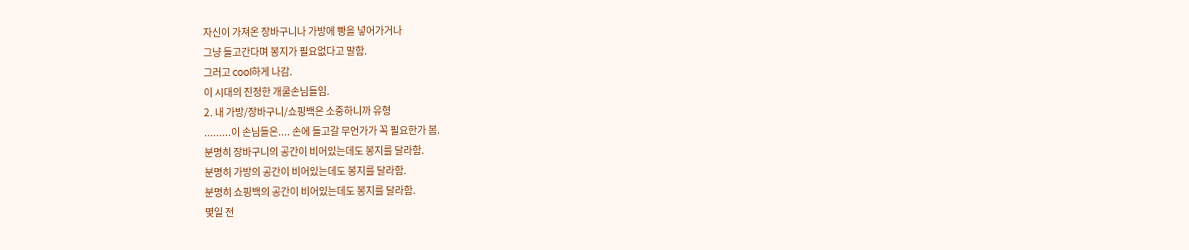자신이 가져온 장바구니나 가방에 빵을 넣어가거나
그냥 들고간다며 봉지가 필요없다고 말함.
그러고 cool하게 나감.
이 시대의 진정한 개쿨손님들임.
2. 내 가방/장바구니/쇼핑백은 소중하니까 유형
.........이 손님들은.... 손에 들고갈 무언가가 꼭 필요한가 봄.
분명히 장바구니의 공간이 비어있는데도 봉지를 달라함.
분명히 가방의 공간이 비어있는데도 봉지를 달라함.
분명히 쇼핑백의 공간이 비어있는데도 봉지를 달라함.
몇일 전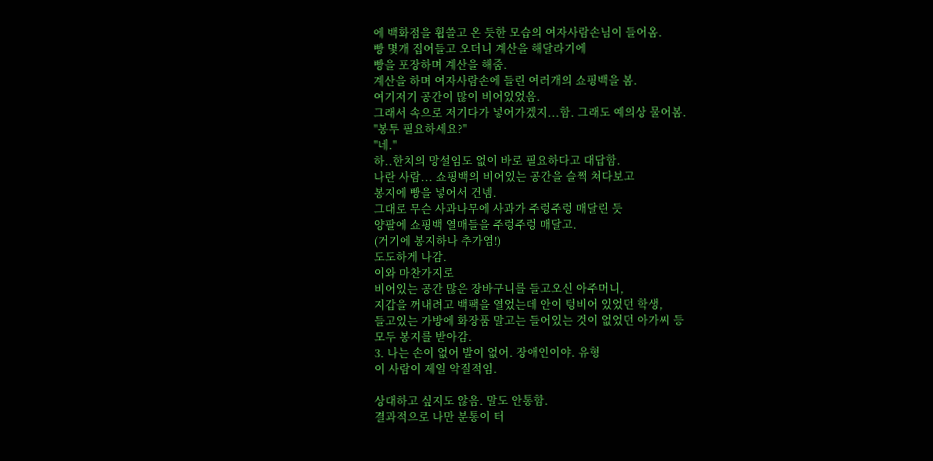에 백화점을 휩쓸고 온 듯한 모습의 여자사람손님이 들어옴.
빵 몇개 집어들고 오더니 계산을 해달라기에
빵을 포장하며 계산을 해줌.
계산을 하며 여자사람손에 들린 여러개의 쇼핑백을 봄.
여기저기 공간이 많이 비어있었음.
그래서 속으로 저기다가 넣어가겠지...함. 그래도 예의상 물어봄.
"봉투 필요하세요?"
"네."
하..한치의 망설임도 없이 바로 필요하다고 대답함.
나란 사람... 쇼핑백의 비어있는 공간을 슬쩍 쳐다보고
봉지에 빵을 넣어서 건넴.
그대로 무슨 사과나무에 사과가 주렁주렁 매달린 듯
양팔에 쇼핑백 열매들을 주렁주렁 매달고.
(거기에 봉지하나 추가염!)
도도하게 나감.
이와 마찬가지로
비어있는 공간 많은 장바구니를 들고오신 아주머니,
지갑을 꺼내려고 백팩을 열었는데 안이 텅비어 있었던 학생,
들고있는 가방에 화장품 말고는 들어있는 것이 없었던 아가씨 등
모두 봉지를 받아감.
3. 나는 손이 없어 발이 없어. 장애인이야. 유형
이 사람이 제일 악질적임.

상대하고 싶지도 않음. 말도 안통함.
결과적으로 나만 분통이 터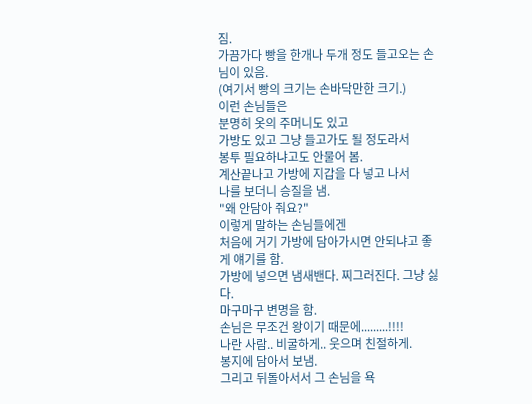짐.
가끔가다 빵을 한개나 두개 정도 들고오는 손님이 있음.
(여기서 빵의 크기는 손바닥만한 크기.)
이런 손님들은
분명히 옷의 주머니도 있고
가방도 있고 그냥 들고가도 될 정도라서
봉투 필요하냐고도 안물어 봄.
계산끝나고 가방에 지갑을 다 넣고 나서
나를 보더니 승질을 냄.
"왜 안담아 줘요?"
이렇게 말하는 손님들에겐
처음에 거기 가방에 담아가시면 안되냐고 좋게 얘기를 함.
가방에 넣으면 냄새밴다. 찌그러진다. 그냥 싫다.
마구마구 변명을 함.
손님은 무조건 왕이기 때문에.........!!!!
나란 사람.. 비굴하게.. 웃으며 친절하게.
봉지에 담아서 보냄.
그리고 뒤돌아서서 그 손님을 욕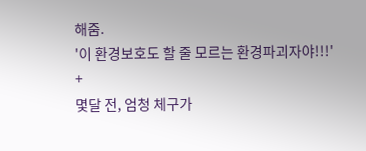해줌.
'이 환경보호도 할 줄 모르는 환경파괴자야!!!'
+
몇달 전, 엄청 체구가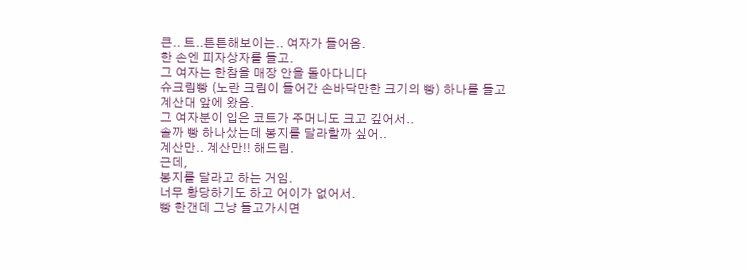큰.. 트..튼튼해보이는.. 여자가 들어옴.
한 손엔 피자상자를 들고.
그 여자는 한참을 매장 안을 돌아다니다
슈크림빵 (노란 크림이 들어간 손바닥만한 크기의 빵) 하나를 들고
계산대 앞에 왔음.
그 여자분이 입은 코트가 주머니도 크고 깊어서..
솔까 빵 하나샀는데 봉지를 달라할까 싶어..
계산만.. 계산만!! 해드림.
근데,
봉지를 달라고 하는 거임.
너무 황당하기도 하고 어이가 없어서.
빵 한갠데 그냥 들고가시면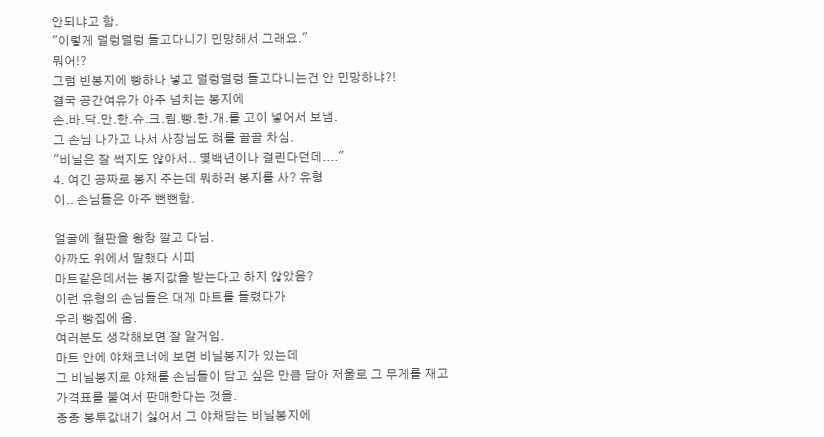안되냐고 함.
"이렇게 덜렁덜렁 들고다니기 민망해서 그래요."
뭐어!?
그럼 빈봉지에 빵하나 넣고 덜렁덜렁 들고다니는건 안 민망하냐?!
결국 공간여유가 아주 넘치는 봉지에
손.바.닥.만.한.슈.크.림.빵.한.개.를 고이 넣어서 보냄.
그 손님 나가고 나서 사장님도 혀를 끌끌 차심.
"비닐은 잘 썩지도 않아서.. 몇백년이나 걸린다던데...."
4. 여긴 공짜로 봉지 주는데 뭐하러 봉지를 사? 유형
이.. 손님들은 아주 뻔뻔함.

얼굴에 철판을 왕창 깔고 다님.
아까도 위에서 말했다 시피
마트같은데서는 봉지값을 받는다고 하지 않았음?
이런 유형의 손님들은 대게 마트를 들렸다가
우리 빵집에 옴.
여러분도 생각해보면 잘 알거임.
마트 안에 야채코너에 보면 비닐봉지가 있는데
그 비닐봉지로 야채를 손님들이 담고 싶은 만큼 담아 저울로 그 무게를 재고
가격표를 붙여서 판매한다는 것을.
종종 봉투값내기 싫어서 그 야채담는 비닐봉지에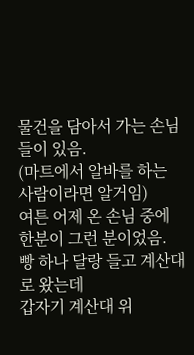물건을 담아서 가는 손님들이 있음.
(마트에서 알바를 하는 사람이라면 알거임)
여튼 어제 온 손님 중에 한분이 그런 분이었음.
빵 하나 달랑 들고 계산대로 왔는데
갑자기 계산대 위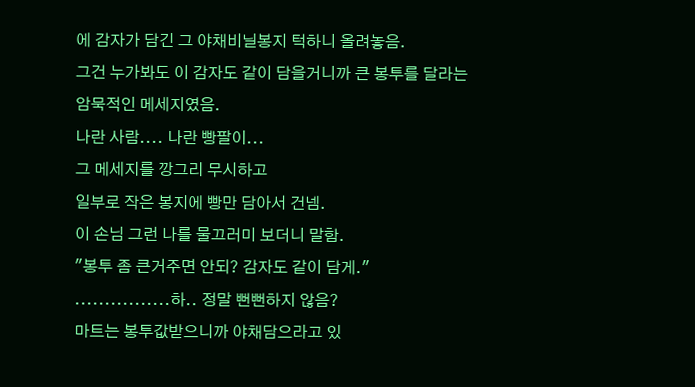에 감자가 담긴 그 야채비닐봉지 턱하니 올려놓음.
그건 누가봐도 이 감자도 같이 담을거니까 큰 봉투를 달라는
암묵적인 메세지였음.
나란 사람.... 나란 빵팔이...
그 메세지를 깡그리 무시하고
일부로 작은 봉지에 빵만 담아서 건넴.
이 손님 그런 나를 물끄러미 보더니 말함.
"봉투 좀 큰거주면 안되? 감자도 같이 담게."
................하.. 정말 뻔뻔하지 않음?
마트는 봉투값받으니까 야채담으라고 있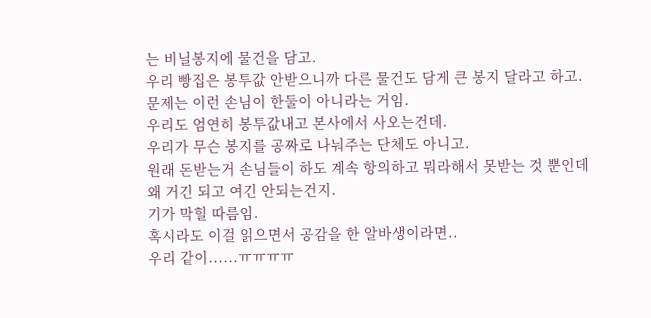는 비닐봉지에 물건을 담고.
우리 빵집은 봉투값 안받으니까 다른 물건도 담게 큰 봉지 달라고 하고.
문제는 이런 손님이 한둘이 아니라는 거임.
우리도 엄연히 봉투값내고 본사에서 사오는건데.
우리가 무슨 봉지를 공짜로 나눠주는 단체도 아니고.
원래 돈받는거 손님들이 하도 계속 항의하고 뭐라해서 못받는 것 뿐인데
왜 거긴 되고 여긴 안되는건지.
기가 막힐 따름임.
혹시라도 이걸 읽으면서 공감을 한 알바생이라면..
우리 같이......ㅠㅠㅠㅠ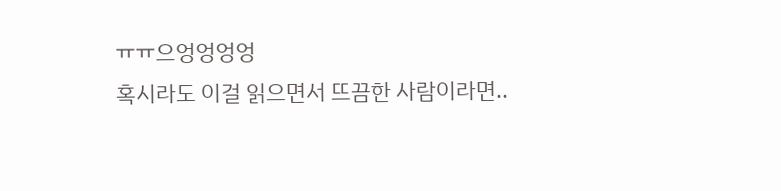ㅠㅠ으엉엉엉엉
혹시라도 이걸 읽으면서 뜨끔한 사람이라면..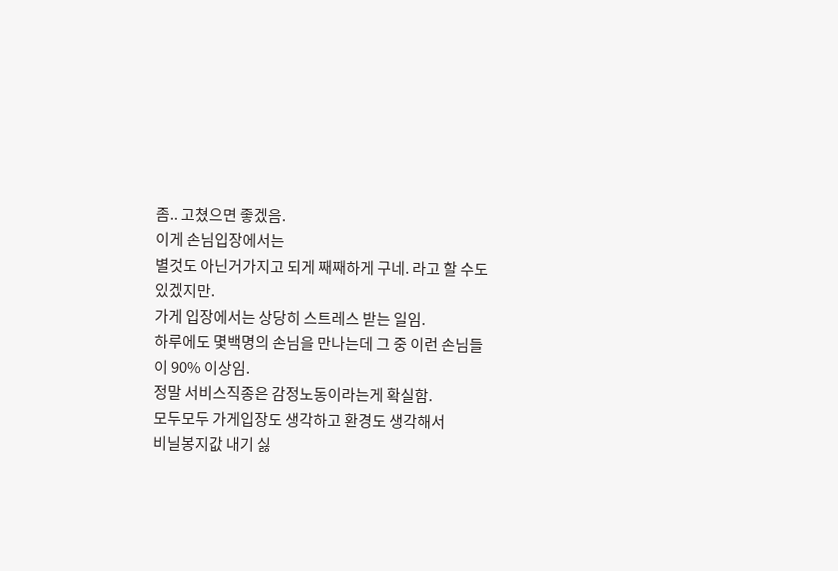좀.. 고쳤으면 좋겠음.
이게 손님입장에서는
별것도 아닌거가지고 되게 째째하게 구네. 라고 할 수도 있겠지만.
가게 입장에서는 상당히 스트레스 받는 일임.
하루에도 몇백명의 손님을 만나는데 그 중 이런 손님들이 90% 이상임.
정말 서비스직종은 감정노동이라는게 확실함.
모두모두 가게입장도 생각하고 환경도 생각해서
비닐봉지값 내기 싫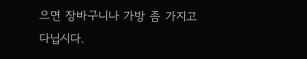으면 장바구니나 가방 좀 가지고 다닙시다.